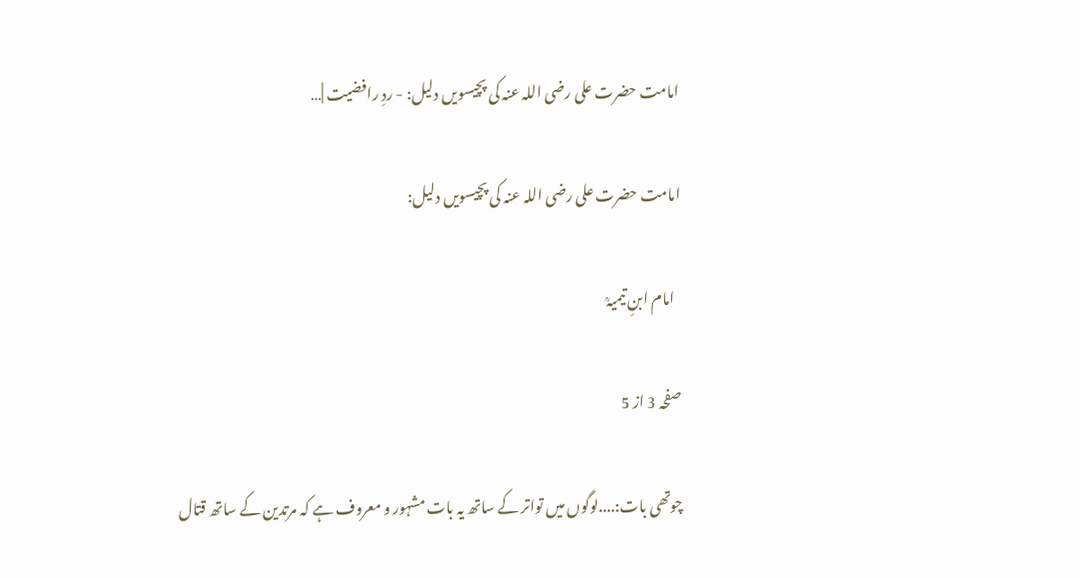امامت حضرت علی رضی اللہ عنہ کی پچیسویں دلیل: - ردِ رافضیت |…

امامت حضرت علی رضی اللہ عنہ کی پچیسویں دلیل:

  امام ابنِ تیمیہؒ

صفحہ 3 از 5

چوتھی بات:....لوگوں میں تواتر کے ساتھ یہ بات مشہور و معروف ہے کہ مرتدین کے ساتھ قتال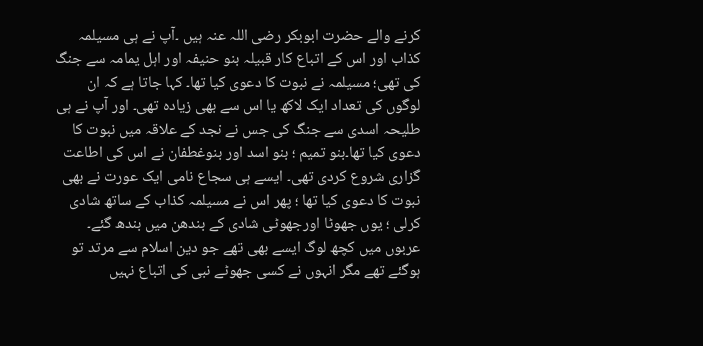کرنے والے حضرت ابوبکر رضی اللہ عنہ ہیں ۔آپ نے ہی مسیلمہ کذاب اور اس کے اتباع کار قبیلہ بنو حنیفہ اور اہل یمامہ سے جنگ کی تھی؛ مسیلمہ نے نبوت کا دعوی کیا تھا۔ کہا جاتا ہے کہ ان لوگوں کی تعداد ایک لاکھ یا اس سے بھی زیادہ تھی۔ اور آپ نے ہی طلیحہ اسدی سے جنگ کی جس نے نجد کے علاقہ میں نبوت کا دعوی کیا تھا۔بنو تمیم ؛ بنو اسد اور بنوغطفان نے اس کی اطاعت گزاری شروع کردی تھی۔ ایسے ہی سجاع نامی ایک عورت نے بھی نبوت کا دعوی کیا تھا ؛ پھر اس نے مسیلمہ کذاب کے ساتھ شادی کرلی ؛ یوں جھوٹا اورجھوٹی شادی کے بندھن میں بندھ گئے۔ عربوں میں کچھ لوگ ایسے بھی تھے جو دین اسلام سے مرتد تو ہوگئے تھے مگر انہوں نے کسی جھوٹے نبی کی اتباع نہیں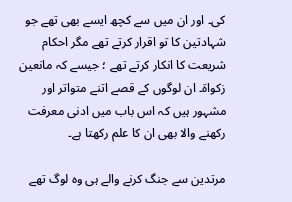کی۔ اور ان میں سے کچھ ایسے بھی تھے جو شہادتین کا تو اقرار کرتے تھے مگر احکام شریعت کا انکار کرتے تھے ؛ جیسے کہ مانعین زکواۃ۔ ان لوگوں کے قصے اتنے متواتر اور مشہور ہیں کہ اس باب میں ادنی معرفت رکھنے والا بھی ان کا علم رکھتا ہے۔

مرتدین سے جنگ کرنے والے ہی وہ لوگ تھے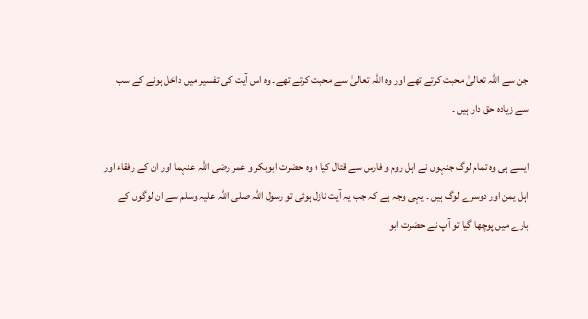جن سے اللہ تعالیٰ محبت کرتے تھے اور وہ اللہ تعالیٰ سے محبت کرتے تھے۔ وہ اس آیت کی تفسیر میں داخل ہونے کے سب سے زیادہ حق دار ہیں ۔

ایسے ہی وہ تمام لوگ جنہوں نے اہل روم و فارس سے قتال کیا ؛ وہ حضرت ابوبکر و عمر رضی اللہ عنہما اور ان کے رفقاء اور اہل یمن اور دوسرے لوگ ہیں ۔ یہی وجہ ہے کہ جب یہ آیت نازل ہوئی تو رسول اللہ صلی اللہ علیہ وسلم سے ان لوگوں کے بارے میں پوچھا گیا تو آپ نے حضرت ابو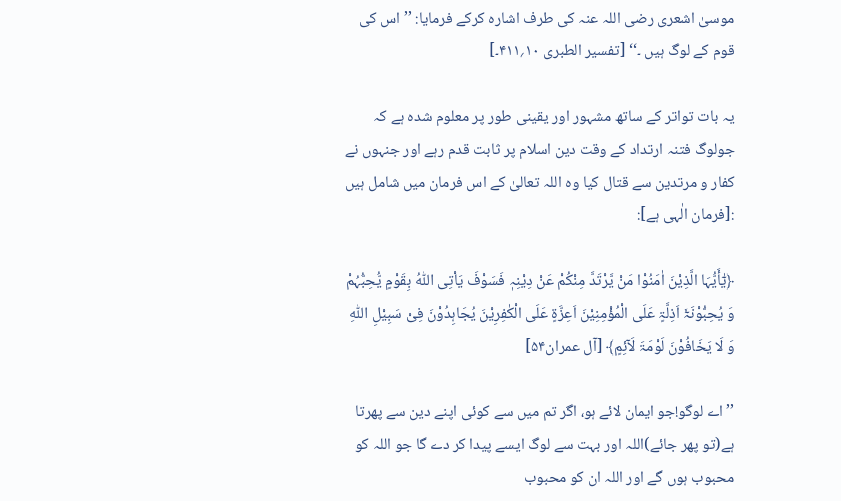موسیٰ اشعری رضی اللہ عنہ کی طرف اشارہ کرکے فرمایا: ’’ اس کی قوم کے لوگ ہیں ۔‘‘ [تفسیر الطبری ۱۰؍۴۱۱۔]

یہ بات تواتر کے ساتھ مشہور اور یقینی طور پر معلوم شدہ ہے کہ جولوگ فتنہ ارتداد کے وقت دین اسلام پر ثابت قدم رہے اور جنہوں نے کفار و مرتدین سے قتال کیا وہ اللہ تعالیٰ کے اس فرمان میں شامل ہیں :[فرمان الٰہی ہے]:

﴿یٰٓأَیُّہَا الَّذِیْنَ اٰمَنُوْا مَنْ یَّرْتَدَّ مِنْکُمْ عَنْ دِیْنِہٖ فَسَوْفَ یَاْتِی اللّٰہُ بِقَوْمٍ یُّحِبُّہُمْ وَ یُحِبُّوْنَہٗٓ اَذِلَّۃٍ عَلَی الْمُؤْمِنِیْنَ اَعِزَّۃٍ عَلَی الْکٰفِرِیْنَ یُجَاہِدُوْنَ فِیْ سَبِیْلِ اللّٰہِ وَ لَا یَخَافُوْنَ لَوْمَۃَ لَآئِمٍ﴾ [آل عمران۵۴]

’’اے لوگو!جو ایمان لائے ہو، اگر تم میں سے کوئی اپنے دین سے پھرتا ہے(تو پھر جائے)اللہ اور بہت سے لوگ ایسے پیدا کر دے گا جو اللہ کو محبوب ہوں گے اور اللہ ان کو محبوب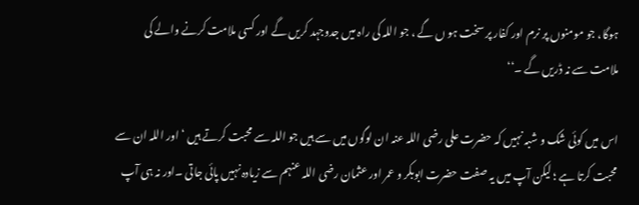ہوگا، جو مومنوں پر نرم اور کفار پر سخت ہو ں گے ، جو اللہ کی راہ میں جدوجہد کریں گے اور کسی ملامت کرنے والے کی ملامت سے نہ ڈریں گے ۔‘‘

اس میں کوئی شک و شبہ نہیں کہ حضرت علی رضی اللہ عنہ ان لوگوں میں سے ہیں جو اللہ سے محبت کرتے ہیں ‘ اور اللہ ان سے محبت کرتا ہے ؛ لیکن آپ میں یہ صفت حضرت ابوبکر و عمر اور عثمان رضی اللہ عنہم سے زیادہ نہیں پائی جاتی ۔اور نہ ہی آپ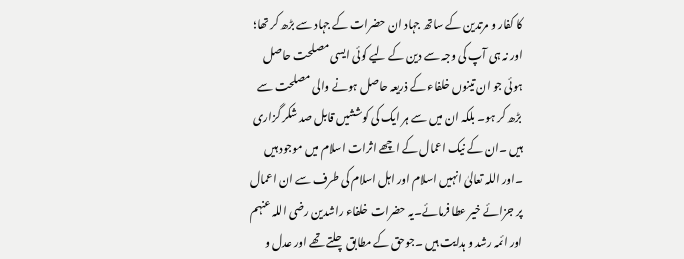کا کفار و مرتدین کے ساتھ جہاد ان حضرات کے جہاد سے بڑھ کر تھا؛ اور نہ ہی آپ کی وجہ سے دین کے لیے کوئی ایسی مصلحت حاصل ہوئی جو ان تینوں خلفاء کے ذریعہ حاصل ہونے والی مصلحت سے بڑھ کر ہو۔ بلکہ ان میں سے ہر ایک کی کوششیں قابل صد شکر گزاری ہیں ۔ان کے نیک اعمال کے اچھے اثرات اسلام میں موجود ہیں ۔اور اللہ تعالیٰ انہیں اسلام اور اہل اسلام کی طرف سے ان اعمال پر جزائے خیر عطا فرمائے۔یہ حضرات خلفاء راشدین رضی اللہ عنہم اور ائمہ رشد و ہدایت ہیں ۔جوحق کے مطابق چلتے تھے اور عدل و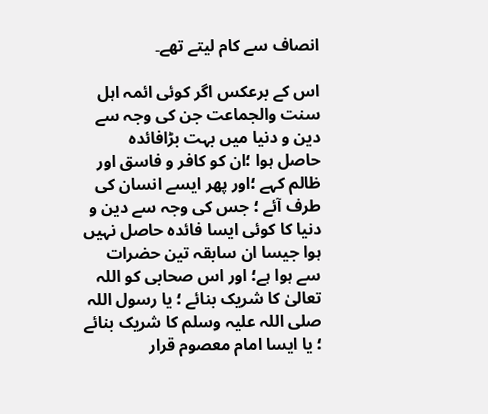انصاف سے کام لیتے تھے۔

اس کے برعکس اگر کوئی ائمہ اہل سنت والجماعت جن کی وجہ سے دین و دنیا میں بہت بڑافائدہ حاصل ہوا ؛ان کو کافر و فاسق اور ظالم کہے ؛اور پھر ایسے انسان کی طرف آئے ؛ جس کی وجہ سے دین و دنیا کا کوئی ایسا فائدہ حاصل نہیں ہوا جیسا ان سابقہ تین حضرات سے ہوا ہے؛ اور اس صحابی کو اللہ تعالیٰ کا شریک بنائے ؛ یا رسول اللہ صلی اللہ علیہ وسلم کا شریک بنائے ؛ یا ایسا امام معصوم قرار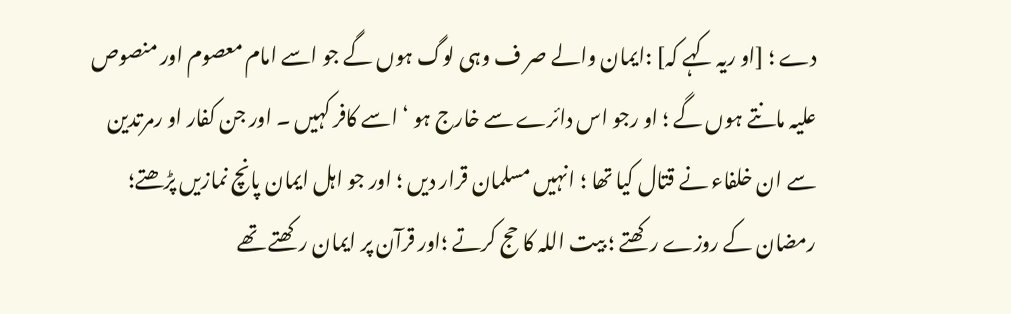دے ؛ [او ریہ کہے کہ] :ایمان والے صر ف وہی لوگ ہوں گے جو اسے امام معصوم اور منصوص علیہ مانتے ہوں گے ؛ او رجو اس دائرے سے خارج ہو ‘ اسے کافر کہیں ۔ اور جن کفار او رمرتدین سے ان خلفاء نے قتال کیا تھا ؛ انہیں مسلمان قرار دیں ؛ اور جو اہل ایمان پانچ نمازیں پڑھتے؛ رمضان کے روزے رکھتے ؛ بیت اللہ کا حج کرتے ؛اور قرآن پر ایمان رکھتے تھے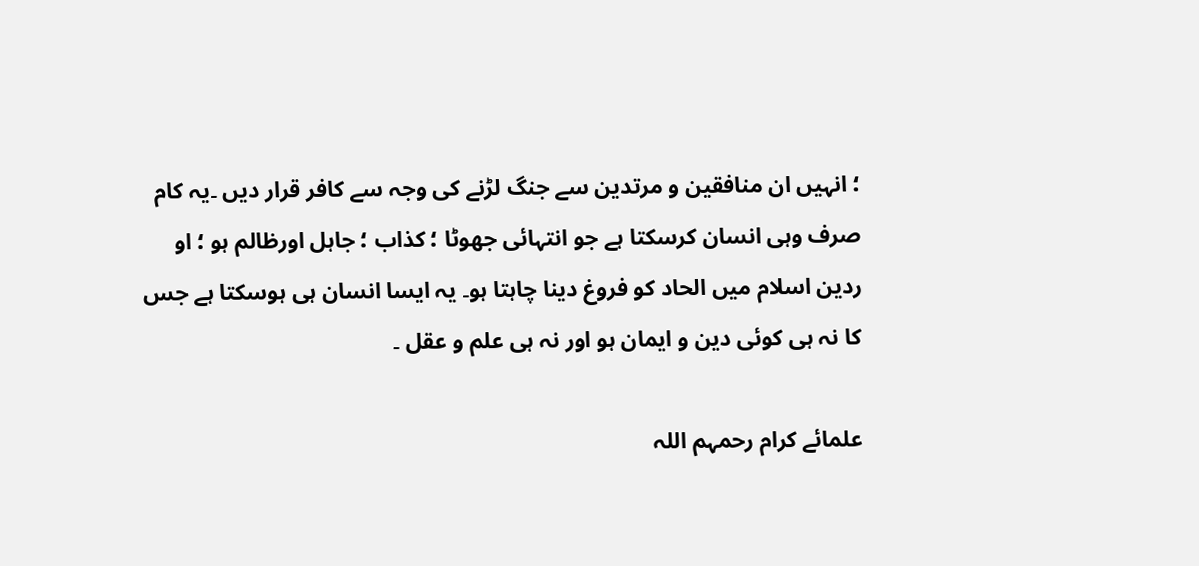؛ انہیں ان منافقین و مرتدین سے جنگ لڑنے کی وجہ سے کافر قرار دیں ۔یہ کام صرف وہی انسان کرسکتا ہے جو انتہائی جھوٹا ؛ کذاب ؛ جاہل اورظالم ہو ؛ او ردین اسلام میں الحاد کو فروغ دینا چاہتا ہو۔ یہ ایسا انسان ہی ہوسکتا ہے جس کا نہ ہی کوئی دین و ایمان ہو اور نہ ہی علم و عقل ۔

علمائے کرام رحمہم اللہ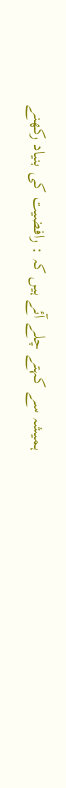ہمیشہ سے کہتے چلے آئے ہیں کہ : رافضیت کی بنیاد رکھنے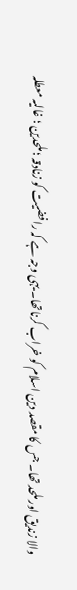والا زندیق اور ملحد تھا۔ جس کا مقصد دین اسلام کو خراب کرناتھا۔ یہی وجہ ہے کہ رافضیت کو زنادقہ ؛ ملحدین ؛ غالیہ معطلہ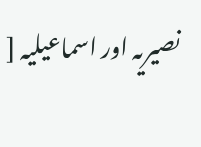نصیریہ اور اسماعیلیہ [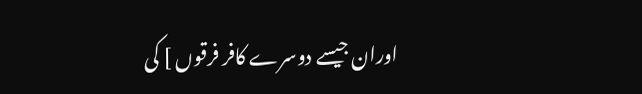اوران جیسے دوسرے کافر فرقوں ] کی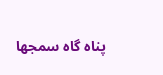پناہ گاہ سمجھا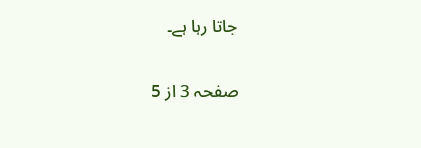جاتا رہا ہے۔

صفحہ 3 از 5